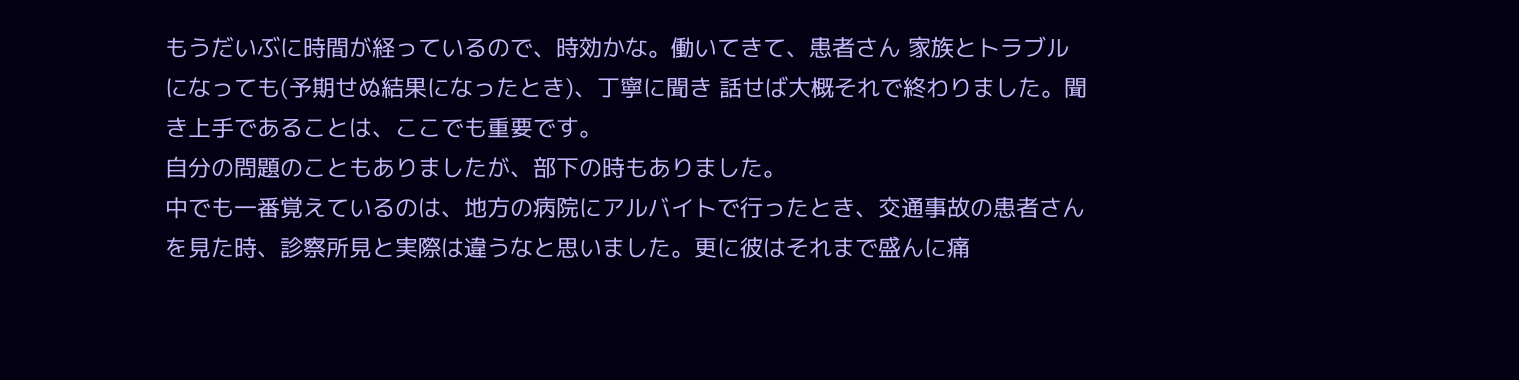もうだいぶに時間が経っているので、時効かな。働いてきて、患者さん 家族とトラブルになっても(予期せぬ結果になったとき)、丁寧に聞き 話せば大概それで終わりました。聞き上手であることは、ここでも重要です。
自分の問題のこともありましたが、部下の時もありました。
中でも一番覚えているのは、地方の病院にアルバイトで行ったとき、交通事故の患者さんを見た時、診察所見と実際は違うなと思いました。更に彼はそれまで盛んに痛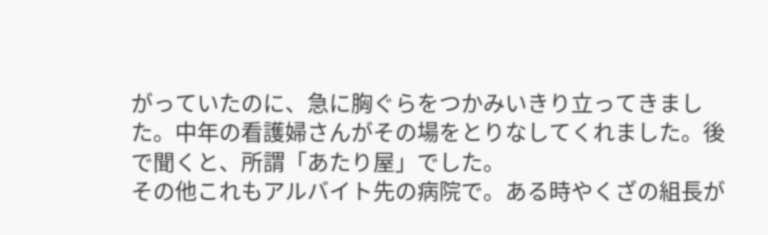がっていたのに、急に胸ぐらをつかみいきり立ってきました。中年の看護婦さんがその場をとりなしてくれました。後で聞くと、所謂「あたり屋」でした。
その他これもアルバイト先の病院で。ある時やくざの組長が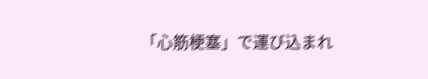「心筋梗塞」で運び込まれ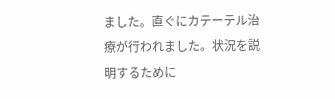ました。直ぐにカテーテル治療が行われました。状況を説明するために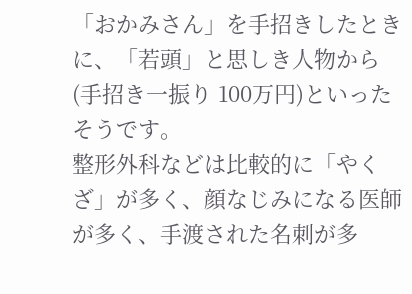「おかみさん」を手招きしたときに、「若頭」と思しき人物から(手招き一振り 100万円)といったそうです。
整形外科などは比較的に「やくざ」が多く、顔なじみになる医師が多く、手渡された名刺が多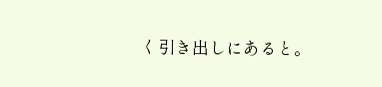く引き出しにあると。